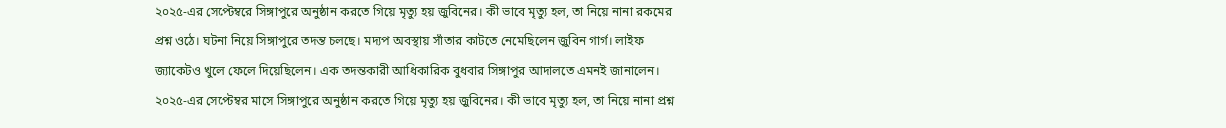২০২৫-এর সেপ্টেম্বরে সিঙ্গাপুরে অনুষ্ঠান করতে গিয়ে মৃত্যু হয় জুবিনের। কী ভাবে মৃত্যু হল, তা নিয়ে নানা রকমের প্রশ্ন ওঠে। ঘটনা নিয়ে সিঙ্গাপুরে তদন্ত চলছে। মদ্যপ অবস্থায় সাঁতার কাটতে নেমেছিলেন জ়ুবিন গার্গ। লাইফ জ্যাকেটও খুলে ফেলে দিয়েছিলেন। এক তদন্তকারী আধিকারিক বুধবার সিঙ্গাপুর আদালতে এমনই জানালেন। ২০২৫-এর সেপ্টেম্বর মাসে সিঙ্গাপুরে অনুষ্ঠান করতে গিয়ে মৃত্যু হয় জ়ুবিনের। কী ভাবে মৃত্যু হল, তা নিয়ে নানা প্রশ্ন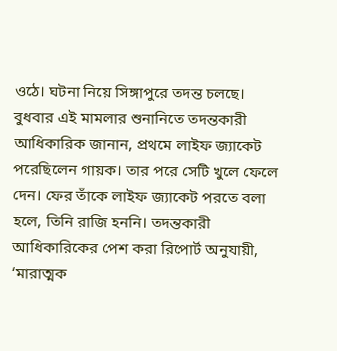ওঠে। ঘটনা নিয়ে সিঙ্গাপুরে তদন্ত চলছে। বুধবার এই মামলার শুনানিতে তদন্তকারী আধিকারিক জানান, প্রথমে লাইফ জ্যাকেট পরেছিলেন গায়ক। তার পরে সেটি খুলে ফেলে দেন। ফের তাঁকে লাইফ জ্যাকেট পরতে বলা হলে, তিনি রাজি হননি। তদন্তকারী আধিকারিকের পেশ করা রিপোর্ট অনুযায়ী, ‘মারাত্মক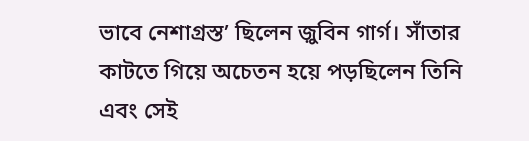ভাবে নেশাগ্রস্ত’ ছিলেন জ়ুবিন গার্গ। সাঁতার কাটতে গিয়ে অচেতন হয়ে পড়ছিলেন তিনি এবং সেই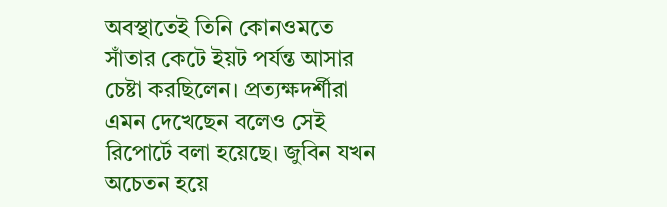অবস্থাতেই তিনি কোনওমতে সাঁতার কেটে ইয়ট পর্যন্ত আসার চেষ্টা করছিলেন। প্রত্যক্ষদর্শীরা এমন দেখেছেন বলেও সেই রিপোর্টে বলা হয়েছে। জুবিন যখন অচেতন হয়ে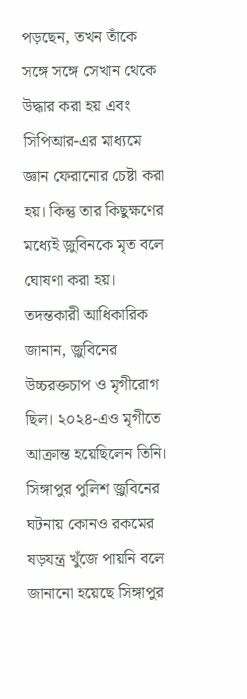পড়ছেন, তখন তাঁকে সঙ্গে সঙ্গে সেখান থেকে উদ্ধার করা হয় এবং সিপিআর-এর মাধ্যমে জ্ঞান ফেরানোর চেষ্টা করা হয়। কিন্তু তার কিছুক্ষণের মধ্যেই জ়ুবিনকে মৃত বলে ঘোষণা করা হয়। তদন্তকারী আধিকারিক জানান, জ়ুবিনের উচ্চরক্তচাপ ও মৃগীরোগ ছিল। ২০২৪-এও মৃগীতে আক্রান্ত হয়েছিলেন তিনি। সিঙ্গাপুর পুলিশ জ়ুবিনের ঘটনায় কোনও রকমের ষড়যন্ত্র খুঁজে পায়নি বলে জানানো হয়েছে সিঙ্গাপুর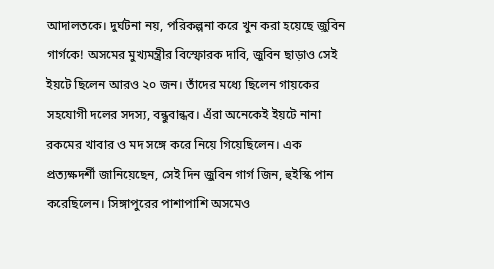আদালতকে। দুর্ঘটনা নয়, পরিকল্পনা করে খুন করা হয়েছে জ়ুবিন গার্গকে! অসমের মুখ্যমন্ত্রীর বিস্ফোরক দাবি, জুবিন ছাড়াও সেই ইয়টে ছিলেন আরও ২০ জন। তাঁদের মধ্যে ছিলেন গায়কের সহযোগী দলের সদস্য, বন্ধুবান্ধব। এঁরা অনেকেই ইয়টে নানা রকমের খাবার ও মদ সঙ্গে করে নিয়ে গিয়েছিলেন। এক প্রত্যক্ষদর্শী জানিয়েছেন, সেই দিন জ়ুবিন গার্গ জিন, হুইস্কি পান করেছিলেন। সিঙ্গাপুরের পাশাপাশি অসমেও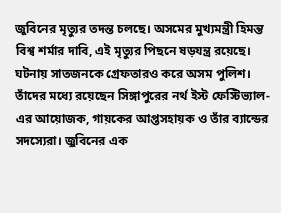জুবিনের মৃত্যুর তদন্ত চলছে। অসমের মুখ্যমন্ত্রী হিমন্ত বিশ্ব শর্মার দাবি, এই মৃত্যুর পিছনে ষড়যন্ত্র রয়েছে। ঘটনায় সাতজনকে গ্রেফতারও করে অসম পুলিশ। তাঁদের মধ্যে রয়েছেন সিঙ্গাপুরের নর্থ ইস্ট ফেস্টিভ্যাল-এর আয়োজক, গায়কের আপ্তসহায়ক ও তাঁর ব্যান্ডের সদস্যেরা। জ়ুবিনের এক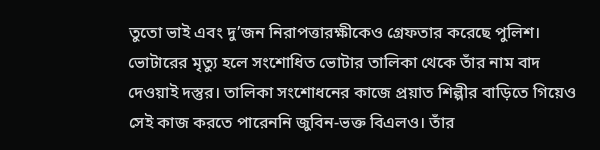তুতো ভাই এবং দু’জন নিরাপত্তারক্ষীকেও গ্রেফতার করেছে পুলিশ।
ভোটারের মৃত্যু হলে সংশোধিত ভোটার তালিকা থেকে তাঁর নাম বাদ দেওয়াই দস্তুর। তালিকা সংশোধনের কাজে প্রয়াত শিল্পীর বাড়িতে গিয়েও সেই কাজ করতে পারেননি জুবিন-ভক্ত বিএলও। তাঁর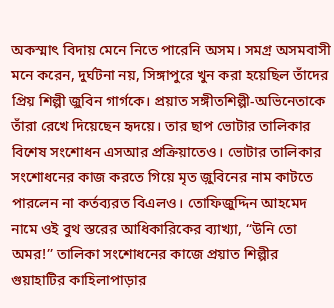অকস্মাৎ বিদায় মেনে নিতে পারেনি অসম। সমগ্র অসমবাসী মনে করেন, দুর্ঘটনা নয়, সিঙ্গাপুরে খুন করা হয়েছিল তাঁদের প্রিয় শিল্পী জ়ুবিন গার্গকে। প্রয়াত সঙ্গীতশিল্পী-অভিনেতাকে তাঁরা রেখে দিয়েছেন হৃদয়ে। তার ছাপ ভোটার তালিকার বিশেষ সংশোধন এসআর প্রক্রিয়াতেও। ভোটার তালিকার সংশোধনের কাজ করতে গিয়ে মৃত জ়ুবিনের নাম কাটতে পারলেন না কর্তব্যরত বিএলও। তোফিজুদ্দিন আহমেদ নামে ওই বুথ স্তরের আধিকারিকের ব্যাখ্যা, ‘‘উনি তো অমর!’’ তালিকা সংশোধনের কাজে প্রয়াত শিল্পীর গুয়াহাটির কাহিলাপাড়ার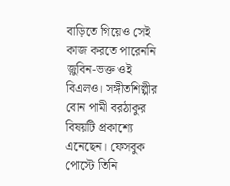বাড়িতে গিয়েও সেই কাজ করতে পারেননি জ়ুবিন-ভক্ত ওই বিএলও। সঙ্গীতশিল্পীর বোন পামী বরঠাকুর বিষয়টি প্রকাশ্যে এনেছেন। ফেসবুক পোস্টে তিনি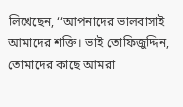লিখেছেন, ‘‘আপনাদের ভালবাসাই আমাদের শক্তি। ভাই তোফিজুদ্দিন, তোমাদের কাছে আমরা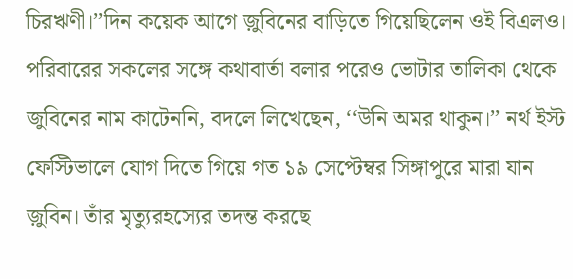চিরঋণী।’’দিন কয়েক আগে জ়ুবিনের বাড়িতে গিয়েছিলেন ওই বিএলও। পরিবারের সকলের সঙ্গে কথাবার্তা বলার পরেও ভোটার তালিকা থেকে জুবিনের নাম কাটেননি, বদলে লিখেছেন, ‘‘উনি অমর থাকুন।’’ নর্থ ইস্ট ফেস্টিভালে যোগ দিতে গিয়ে গত ১৯ সেপ্টেম্বর সিঙ্গাপুরে মারা যান জ়ুবিন। তাঁর মৃত্যুরহস্যের তদন্ত করছে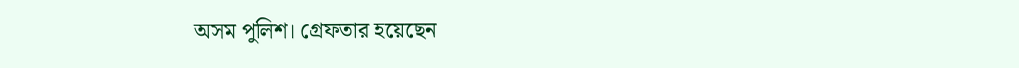অসম পুলিশ। গ্রেফতার হয়েছেন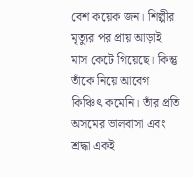বেশ কয়েক জন। শিল্পীর মৃত্যুর পর প্রায় আড়াই মাস কেটে গিয়েছে। কিন্তু তাঁকে নিয়ে আবেগ কিঞ্চিৎ কমেনি। তাঁর প্রতি অসমের ভালবাসা এবং শ্রদ্ধা একই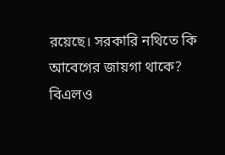রয়েছে। সরকারি নথিতে কি আবেগের জায়গা থাকে? বিএলও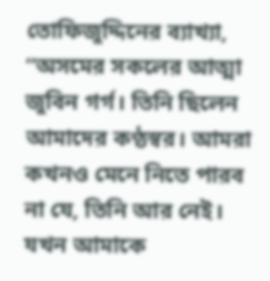তোফিজুদ্দিনের ব্যাখ্যা, ‘‘অসমের সকলের আত্মা জুবিন গর্গ। তিনি ছিলেন আমাদের কণ্ঠস্বর। আমরা কখনও মেনে নিতে পারব না যে, তিনি আর নেই। যখন আমাকে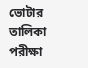ভোটার তালিকা পরীক্ষা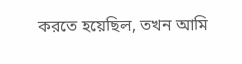করতে হয়েছিল, তখন আমি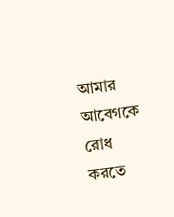আমার আবেগকে রোধ করতে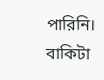পারিনি। বাকিটা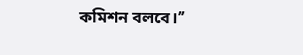কমিশন বলবে।’’